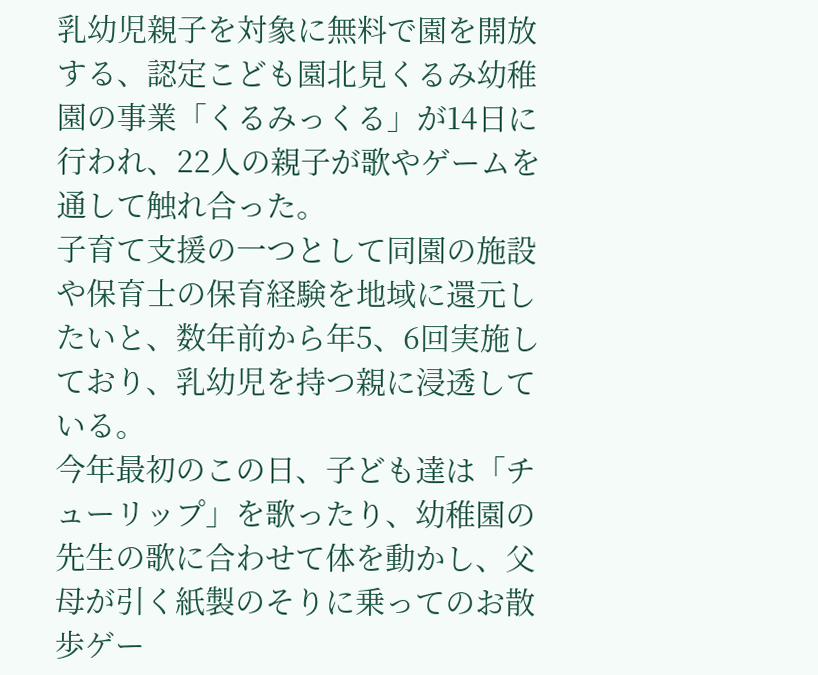乳幼児親子を対象に無料で園を開放する、認定こども園北見くるみ幼稚園の事業「くるみっくる」が14日に行われ、22人の親子が歌やゲームを通して触れ合った。
子育て支援の一つとして同園の施設や保育士の保育経験を地域に還元したいと、数年前から年5、6回実施しており、乳幼児を持つ親に浸透している。
今年最初のこの日、子ども達は「チューリップ」を歌ったり、幼稚園の先生の歌に合わせて体を動かし、父母が引く紙製のそりに乗ってのお散歩ゲー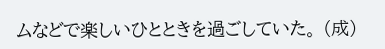ムなどで楽しいひとときを過ごしていた。 (成)